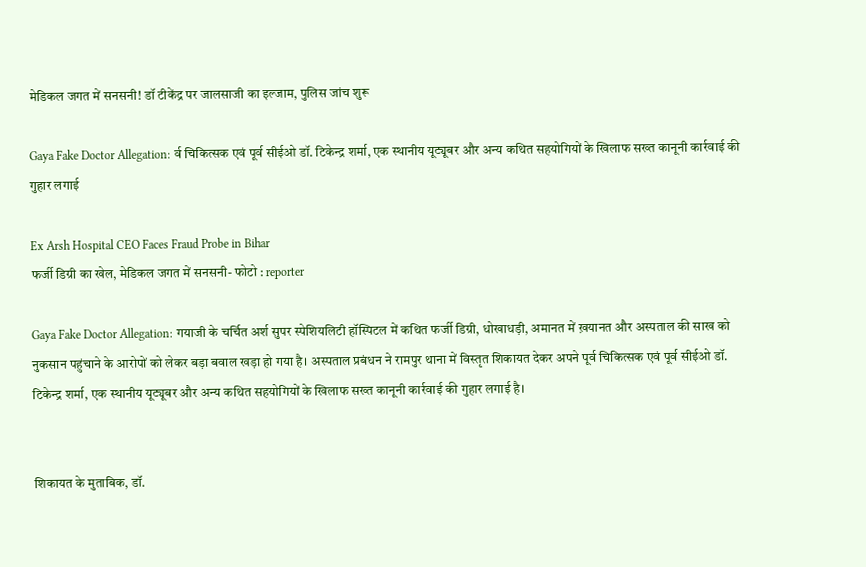मेडिकल जगत में सनसनी! डॉ टीकेंद्र पर जालसाजी का इल्जाम, पुलिस जांच शुरू

Gaya Fake Doctor Allegation: र्व चिकित्सक एवं पूर्व सीईओ डॉ. टिकेन्द्र शर्मा, एक स्थानीय यूट्यूबर और अन्य कथित सहयोगियों के खिलाफ सख्त कानूनी कार्रवाई की गुहार लगाई

Ex Arsh Hospital CEO Faces Fraud Probe in Bihar
फर्जी डिग्री का खेल, मेडिकल जगत में सनसनी- फोटो : reporter

Gaya Fake Doctor Allegation: गयाजी के चर्चित अर्श सुपर स्पेशियलिटी हॉस्पिटल में कथित फर्जी डिग्री, धोखाधड़ी, अमानत में ख़यानत और अस्पताल की साख को नुकसान पहुंचाने के आरोपों को लेकर बड़ा बवाल खड़ा हो गया है। अस्पताल प्रबंधन ने रामपुर थाना में विस्तृत शिकायत देकर अपने पूर्व चिकित्सक एवं पूर्व सीईओ डॉ. टिकेन्द्र शर्मा, एक स्थानीय यूट्यूबर और अन्य कथित सहयोगियों के खिलाफ सख्त कानूनी कार्रवाई की गुहार लगाई है।


शिकायत के मुताबिक, डॉ.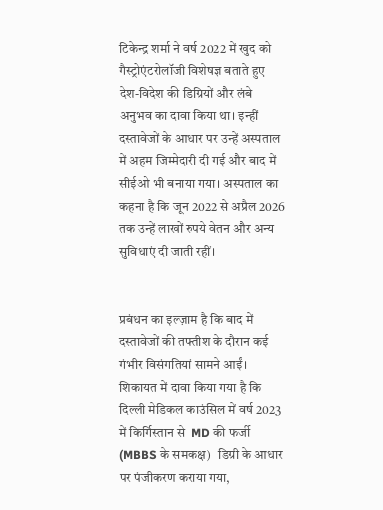टिकेन्द्र शर्मा ने वर्ष 2022 में खुद को गैस्ट्रोएंटरोलॉजी विशेषज्ञ बताते हुए देश-विदेश की डिग्रियों और लंबे अनुभव का दावा किया था। इन्हीं दस्तावेजों के आधार पर उन्हें अस्पताल में अहम जिम्मेदारी दी गई और बाद में सीईओ भी बनाया गया। अस्पताल का कहना है कि जून 2022 से अप्रैल 2026 तक उन्हें लाखों रुपये वेतन और अन्य सुविधाएं दी जाती रहीं।


प्रबंधन का इल्ज़ाम है कि बाद में दस्तावेजों की तफ्तीश के दौरान कई गंभीर विसंगतियां सामने आईं। शिकायत में दावा किया गया है कि दिल्ली मेडिकल काउंसिल में वर्ष 2023 में किर्गिस्तान से  MD की फर्जी (MBBS के समकक्ष)   डिग्री के आधार पर पंजीकरण कराया गया,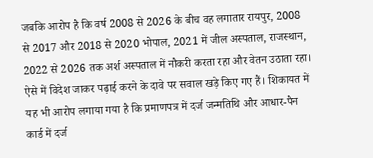जबकि आरोप है कि वर्ष 2008 से 2026 के बीच वह लगातार रायपुर, 2008 से 2017 और 2018 से 2020 भोपाल, 2021 में जील अस्पताल, राजस्थान, 2022 से 2026 तक अर्श अस्पताल में नौकरी करता रहा और वेतन उठाता रहा। ऐसे में विदेश जाकर पढ़ाई करने के दावे पर सवाल खड़े किए गए हैं। शिकायत में यह भी आरोप लगाया गया है कि प्रमाणपत्र में दर्ज जन्मतिथि और आधार-पैन कार्ड में दर्ज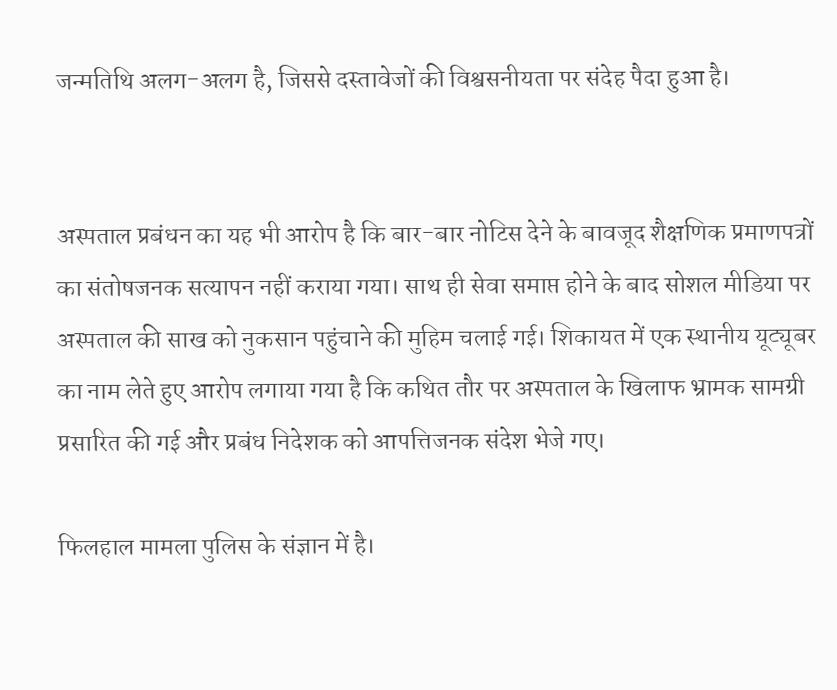जन्मतिथि अलग-अलग है, जिससे दस्तावेजों की विश्वसनीयता पर संदेह पैदा हुआ है।


अस्पताल प्रबंधन का यह भी आरोप है कि बार-बार नोटिस देने के बावजूद शैक्षणिक प्रमाणपत्रों का संतोषजनक सत्यापन नहीं कराया गया। साथ ही सेवा समाप्त होने के बाद सोशल मीडिया पर अस्पताल की साख को नुकसान पहुंचाने की मुहिम चलाई गई। शिकायत में एक स्थानीय यूट्यूबर का नाम लेते हुए आरोप लगाया गया है कि कथित तौर पर अस्पताल के खिलाफ भ्रामक सामग्री प्रसारित की गई और प्रबंध निदेशक को आपत्तिजनक संदेश भेजे गए।

फिलहाल मामला पुलिस के संज्ञान में है।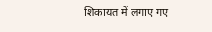शिकायत में लगाए गए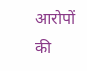आरोपों की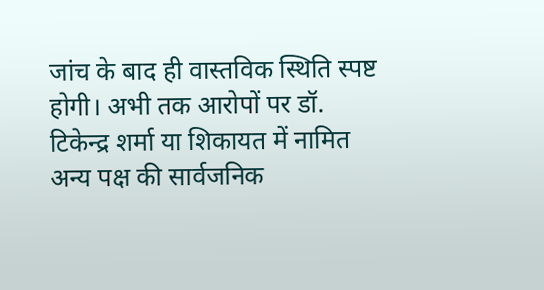जांच के बाद ही वास्तविक स्थिति स्पष्ट होगी। अभी तक आरोपों पर डॉ. टिकेन्द्र शर्मा या शिकायत में नामित अन्य पक्ष की सार्वजनिक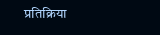प्रतिक्रिया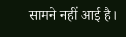सामने नहीं आई है।